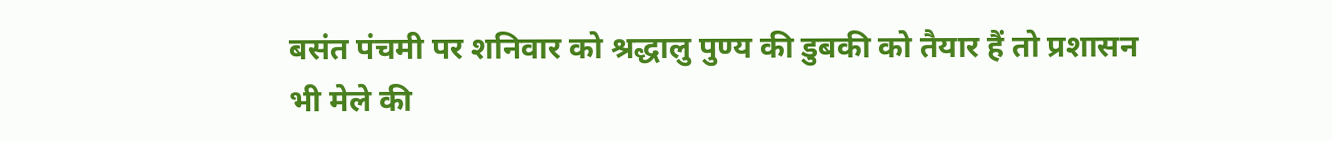बसंत पंचमी पर शनिवार को श्रद्धालु पुण्य की डुबकी को तैयार हैं तो प्रशासन
भी मेले की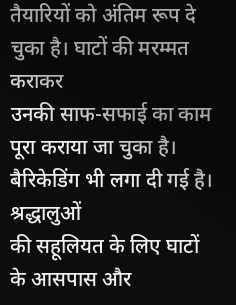तैयारियों को अंतिम रूप दे चुका है। घाटों की मरम्मत कराकर
उनकी साफ-सफाई का काम पूरा कराया जा चुका है। बैरिकेडिंग भी लगा दी गई है।
श्रद्धालुओं
की सहूलियत के लिए घाटों के आसपास और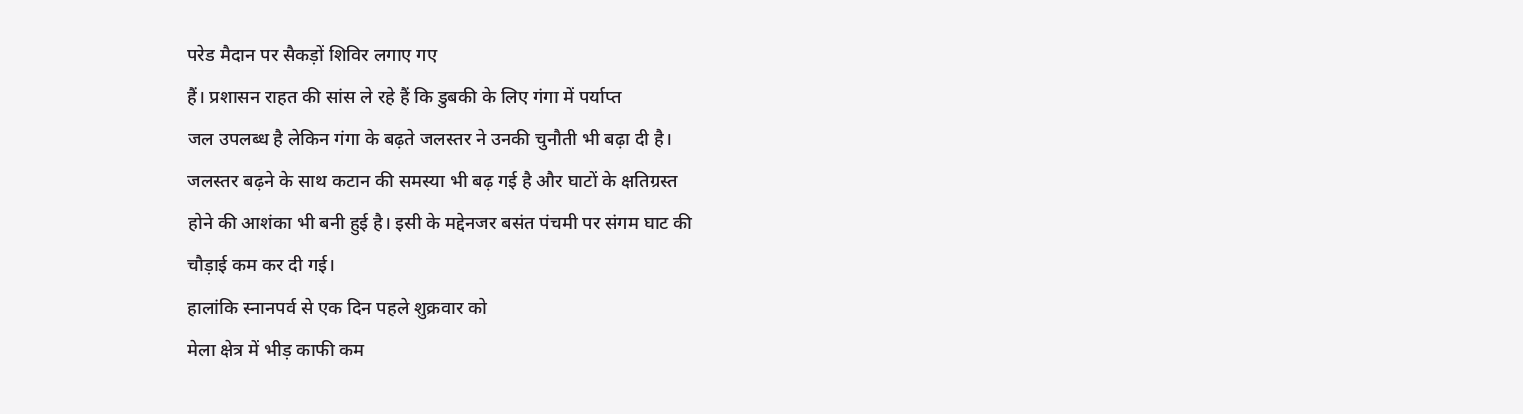परेड मैदान पर सैकड़ों शिविर लगाए गए
हैं। प्रशासन राहत की सांस ले रहे हैं कि डुबकी के लिए गंगा में पर्याप्त
जल उपलब्ध है लेकिन गंगा के बढ़ते जलस्तर ने उनकी चुनौती भी बढ़ा दी है।
जलस्तर बढ़ने के साथ कटान की समस्या भी बढ़ गई है और घाटों के क्षतिग्रस्त
होने की आशंका भी बनी हुई है। इसी के मद्देनजर बसंत पंचमी पर संगम घाट की
चौड़ाई कम कर दी गई।
हालांकि स्नानपर्व से एक दिन पहले शुक्रवार को
मेला क्षेत्र में भीड़ काफी कम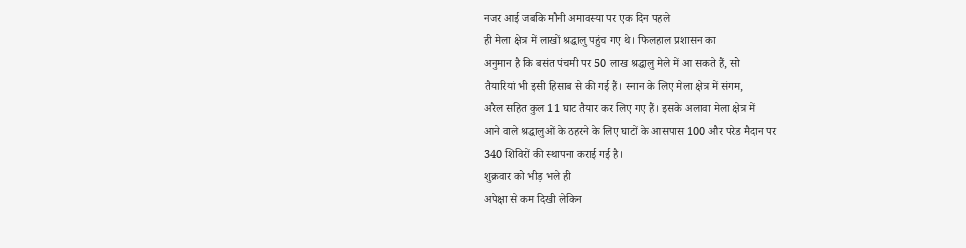नजर आई जबकि मौनी अमावस्या पर एक दिन पहले
ही मेला क्षेत्र में लाखों श्रद्धालु पहुंच गए थे। फिलहाल प्रशासन का
अनुमान है कि बसंत पंचमी पर 50 लाख श्रद्धालु मेले में आ सकते हैं, सो
तैयारियां भी इसी हिसाब से की गई हैं। स्नान के लिए मेला क्षेत्र में संगम,
अरैल सहित कुल 11 घाट तैयार कर लिए गए हैं। इसके अलावा मेला क्षेत्र में
आने वाले श्रद्धालुओं के ठहरने के लिए घाटों के आसपास 100 और परेड मैदान पर
340 शिविरों की स्थापना कराई गई है।
शुक्रवार को भीड़ भले ही
अपेक्षा से कम दिखी लेकिन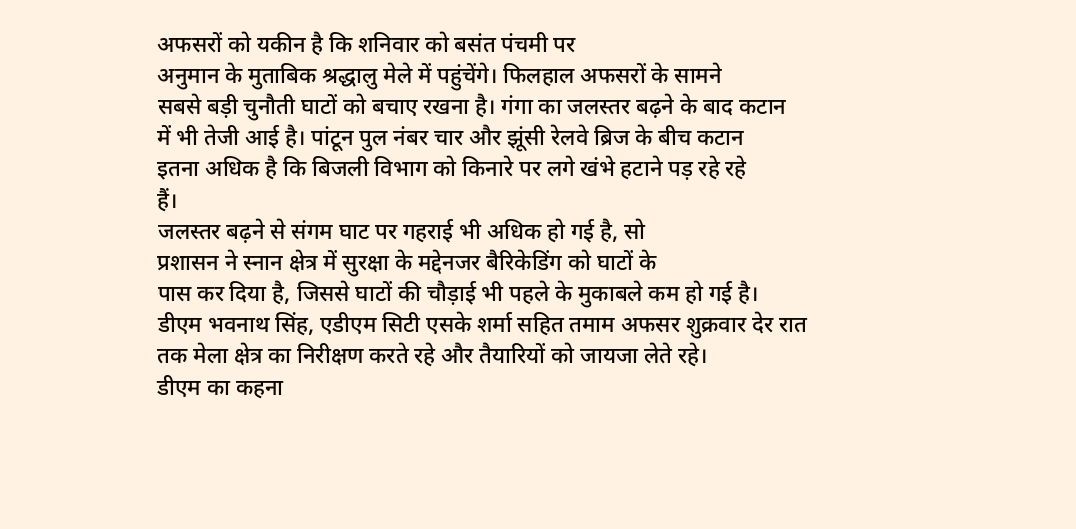अफसरों को यकीन है कि शनिवार को बसंत पंचमी पर
अनुमान के मुताबिक श्रद्धालु मेले में पहुंचेंगे। फिलहाल अफसरों के सामने
सबसे बड़ी चुनौती घाटों को बचाए रखना है। गंगा का जलस्तर बढ़ने के बाद कटान
में भी तेजी आई है। पांटून पुल नंबर चार और झूंसी रेलवे ब्रिज के बीच कटान
इतना अधिक है कि बिजली विभाग को किनारे पर लगे खंभे हटाने पड़ रहे रहे
हैं।
जलस्तर बढ़ने से संगम घाट पर गहराई भी अधिक हो गई है, सो
प्रशासन ने स्नान क्षेत्र में सुरक्षा के मद्देनजर बैरिकेडिंग को घाटों के
पास कर दिया है, जिससे घाटों की चौड़ाई भी पहले के मुकाबले कम हो गई है।
डीएम भवनाथ सिंह, एडीएम सिटी एसके शर्मा सहित तमाम अफसर शुक्रवार देर रात
तक मेला क्षेत्र का निरीक्षण करते रहे और तैयारियों को जायजा लेते रहे।
डीएम का कहना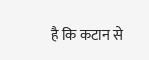है कि कटान से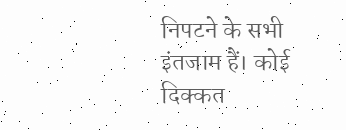निपटने के सभी इंतजाम हैं। कोई दिक्कत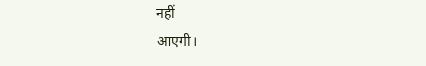नहीं
आएगी।